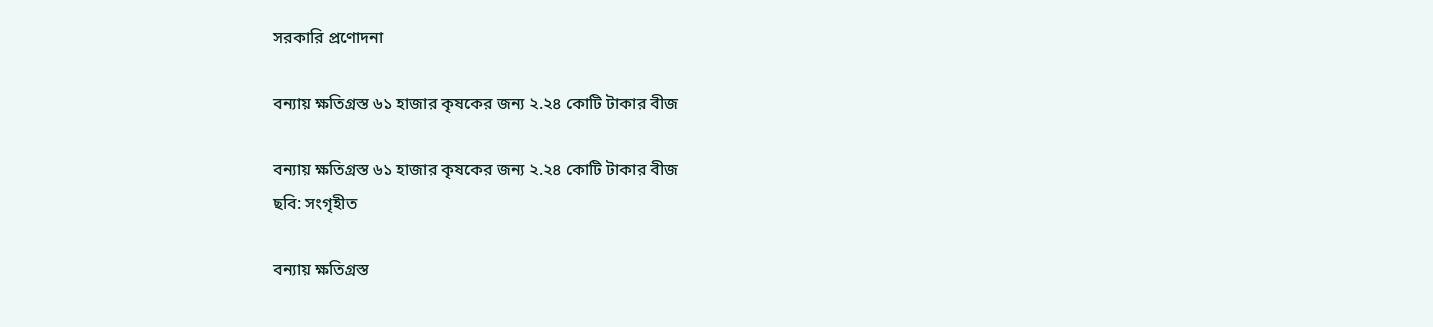সরকারি প্রণোদনা

বন্যায় ক্ষতিগ্রস্ত ৬১ হাজার কৃষকের জন্য ২.২৪ কোটি টাকার বীজ

বন্যায় ক্ষতিগ্রস্ত ৬১ হাজার কৃষকের জন্য ২.২৪ কোটি টাকার বীজ
ছবি: সংগৃহীত

বন্যায় ক্ষতিগ্রস্ত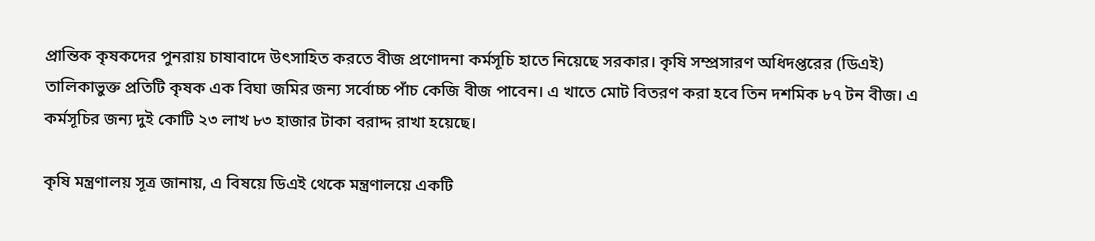প্রান্তিক কৃষকদের পুনরায় চাষাবাদে উৎসাহিত করতে বীজ প্রণোদনা কর্মসূচি হাতে নিয়েছে সরকার। কৃষি সম্প্রসারণ অধিদপ্তরের (ডিএই) তালিকাভুক্ত প্রতিটি কৃষক এক বিঘা জমির জন্য সর্বোচ্চ পাঁচ কেজি বীজ পাবেন। এ খাতে মোট বিতরণ করা হবে তিন দশমিক ৮৭ টন বীজ। এ কর্মসূচির জন্য দুই কোটি ২৩ লাখ ৮৩ হাজার টাকা বরাদ্দ রাখা হয়েছে।

কৃষি মন্ত্রণালয় সূত্র জানায়, এ বিষয়ে ডিএই থেকে মন্ত্রণালয়ে একটি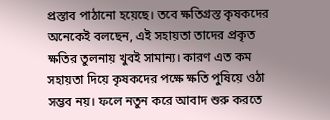প্রস্তাব পাঠানো হয়েছে। তবে ক্ষতিগ্রস্ত কৃষকদের অনেকেই বলছেন, এই সহায়তা তাদের প্রকৃত ক্ষতির তুলনায় খুবই সামান্য। কারণ এত কম সহায়তা দিয়ে কৃষকদের পক্ষে ক্ষতি পুষিয়ে ওঠা সম্ভব নয়। ফলে নতুন করে আবাদ শুরু করতে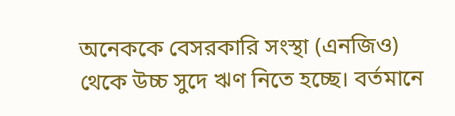অনেককে বেসরকারি সংস্থা (এনজিও) থেকে উচ্চ সুদে ঋণ নিতে হচ্ছে। বর্তমানে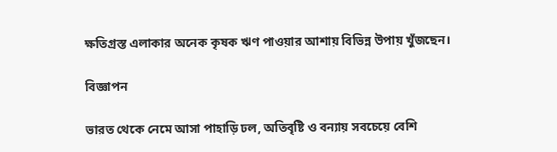ক্ষতিগ্রস্ত এলাকার অনেক কৃষক ঋণ পাওয়ার আশায় বিভিন্ন উপায় খুঁজছেন।

বিজ্ঞাপন

ভারত থেকে নেমে আসা পাহাড়ি ঢল, অতিবৃষ্টি ও বন্যায় সবচেয়ে বেশি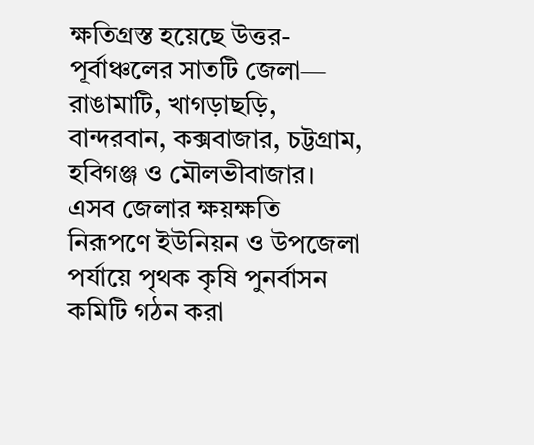ক্ষতিগ্রস্ত হয়েছে উত্তর-পূর্বাঞ্চলের সাতটি জেলা— রাঙামাটি, খাগড়াছড়ি, বান্দরবান, কক্সবাজার, চট্টগ্রাম, হবিগঞ্জ ও মৌলভীবাজার। এসব জেলার ক্ষয়ক্ষতি নিরূপণে ইউনিয়ন ও উপজেলা পর্যায়ে পৃথক কৃষি পুনর্বাসন কমিটি গঠন করা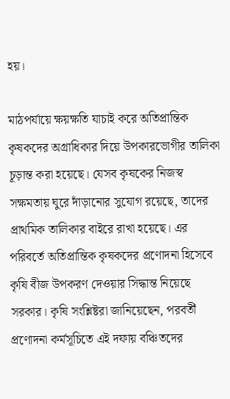হয়।

মাঠপর্যায়ে ক্ষয়ক্ষতি যাচাই করে অতিপ্রান্তিক কৃষকদের অগ্রাধিকার দিয়ে উপকারভোগীর তালিকা চূড়ান্ত করা হয়েছে। যেসব কৃষকের নিজস্ব সক্ষমতায় ঘুরে দাঁড়ানোর সুযোগ রয়েছে, তাদের প্রাথমিক তালিকার বাইরে রাখা হয়েছে। এর পরিবর্তে অতিপ্রান্তিক কৃষকদের প্রণোদনা হিসেবে কৃষি বীজ উপকরণ দেওয়ার সিদ্ধান্ত নিয়েছে সরকার। কৃষি সংশ্লিষ্টরা জানিয়েছেন, পরবর্তী প্রণোদনা কর্মসূচিতে এই দফায় বঞ্চিতদের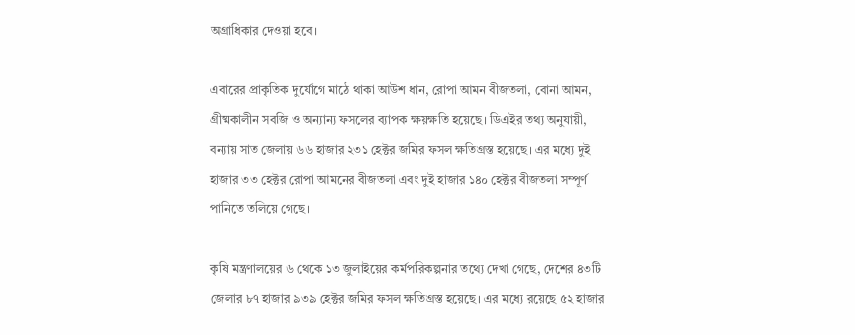অগ্রাধিকার দেওয়া হবে।

এবারের প্রাকৃতিক দুর্যোগে মাঠে থাকা আউশ ধান, রোপা আমন বীজতলা, বোনা আমন, গ্রীষ্মকালীন সবজি ও অন্যান্য ফসলের ব্যাপক ক্ষয়ক্ষতি হয়েছে। ডিএইর তথ্য অনুযায়ী, বন্যায় সাত জেলায় ৬৬ হাজার ২৩১ হেক্টর জমির ফসল ক্ষতিগ্রস্ত হয়েছে। এর মধ্যে দুই হাজার ৩৩ হেক্টর রোপা আমনের বীজতলা এবং দুই হাজার ১৪০ হেক্টর বীজতলা সম্পূর্ণ পানিতে তলিয়ে গেছে।

কৃষি মন্ত্রণালয়ের ৬ থেকে ১৩ জুলাইয়ের কর্মপরিকল্পনার তথ্যে দেখা গেছে, দেশের ৪৩টি জেলার ৮৭ হাজার ৯৩৯ হেক্টর জমির ফসল ক্ষতিগ্রস্ত হয়েছে। এর মধ্যে রয়েছে ৫২ হাজার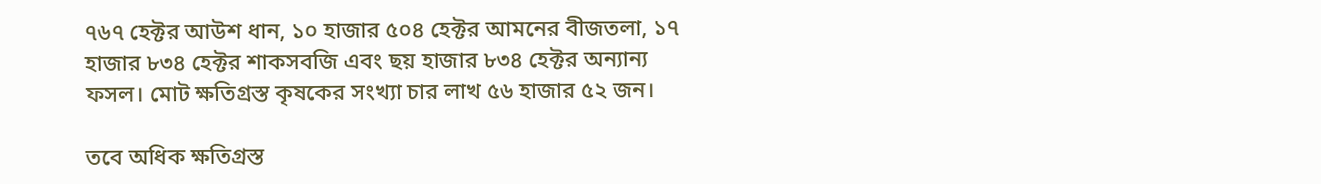৭৬৭ হেক্টর আউশ ধান, ১০ হাজার ৫০৪ হেক্টর আমনের বীজতলা, ১৭ হাজার ৮৩৪ হেক্টর শাকসবজি এবং ছয় হাজার ৮৩৪ হেক্টর অন্যান্য ফসল। মোট ক্ষতিগ্রস্ত কৃষকের সংখ্যা চার লাখ ৫৬ হাজার ৫২ জন।

তবে অধিক ক্ষতিগ্রস্ত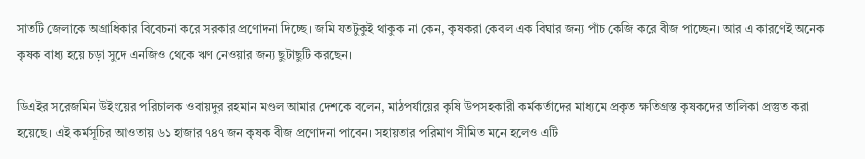সাতটি জেলাকে অগ্রাধিকার বিবেচনা করে সরকার প্রণোদনা দিচ্ছে। জমি যতটুকুই থাকুক না কেন, কৃষকরা কেবল এক বিঘার জন্য পাঁচ কেজি করে বীজ পাচ্ছেন। আর এ কারণেই অনেক কৃষক বাধ্য হয়ে চড়া সুদে এনজিও থেকে ঋণ নেওয়ার জন্য ছুটাছুটি করছেন।

ডিএইর সরেজমিন উইংয়ের পরিচালক ওবায়দুর রহমান মণ্ডল আমার দেশকে বলেন, মাঠপর্যায়ের কৃষি উপসহকারী কর্মকর্তাদের মাধ্যমে প্রকৃত ক্ষতিগ্রস্ত কৃষকদের তালিকা প্রস্তুত করা হয়েছে। এই কর্মসূচির আওতায় ৬১ হাজার ৭৪৭ জন কৃষক বীজ প্রণোদনা পাবেন। সহায়তার পরিমাণ সীমিত মনে হলেও এটি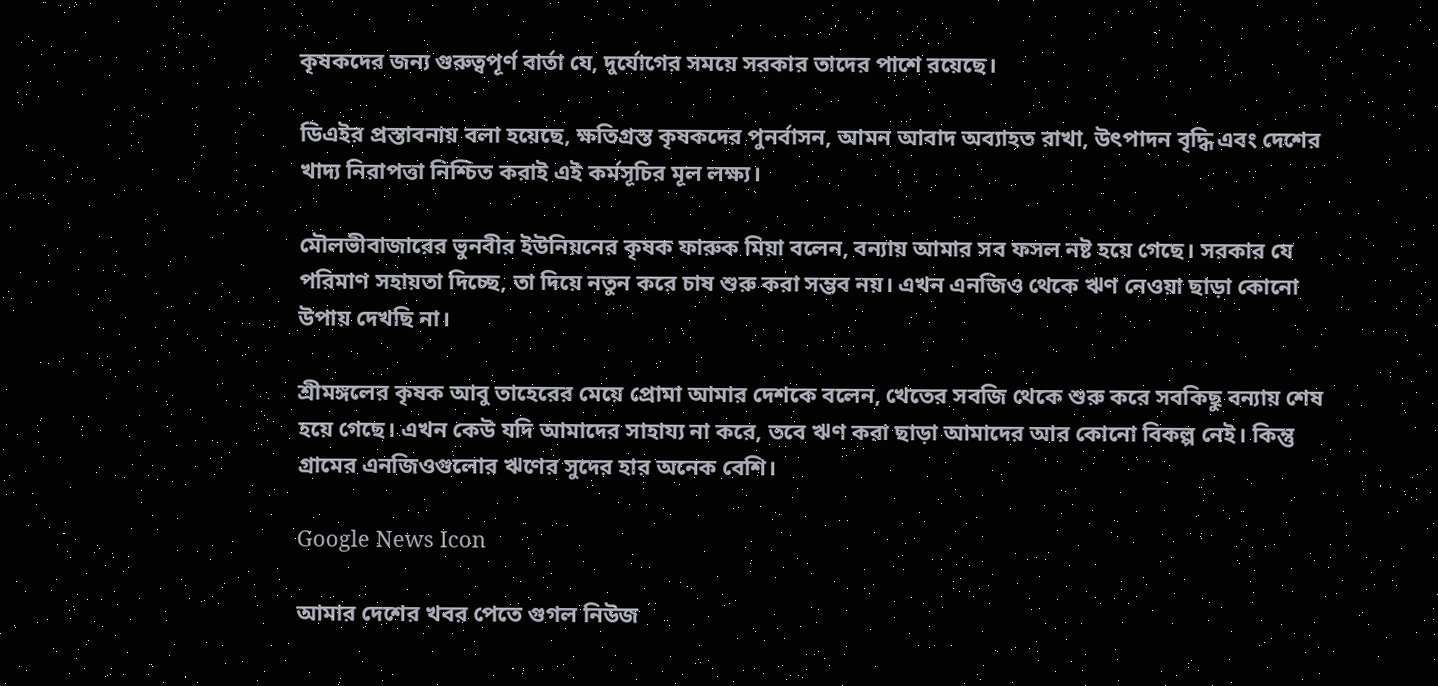কৃষকদের জন্য গুরুত্বপূর্ণ বার্তা যে, দুর্যোগের সময়ে সরকার তাদের পাশে রয়েছে।

ডিএইর প্রস্তাবনায় বলা হয়েছে, ক্ষতিগ্রস্ত কৃষকদের পুনর্বাসন, আমন আবাদ অব্যাহত রাখা, উৎপাদন বৃদ্ধি এবং দেশের খাদ্য নিরাপত্তা নিশ্চিত করাই এই কর্মসূচির মূল লক্ষ্য।

মৌলভীবাজারের ভুনবীর ইউনিয়নের কৃষক ফারুক মিয়া বলেন, বন্যায় আমার সব ফসল নষ্ট হয়ে গেছে। সরকার যে পরিমাণ সহায়তা দিচ্ছে, তা দিয়ে নতুন করে চাষ শুরু করা সম্ভব নয়। এখন এনজিও থেকে ঋণ নেওয়া ছাড়া কোনো উপায় দেখছি না।

শ্রীমঙ্গলের কৃষক আবু তাহেরের মেয়ে প্রোমা আমার দেশকে বলেন, খেতের সবজি থেকে শুরু করে সবকিছু বন্যায় শেষ হয়ে গেছে। এখন কেউ যদি আমাদের সাহায্য না করে, তবে ঋণ করা ছাড়া আমাদের আর কোনো বিকল্প নেই। কিন্তু গ্রামের এনজিওগুলোর ঋণের সুদের হার অনেক বেশি।

Google News Icon

আমার দেশের খবর পেতে গুগল নিউজ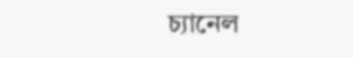চ্যানেল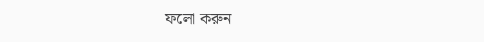ফলো করুন